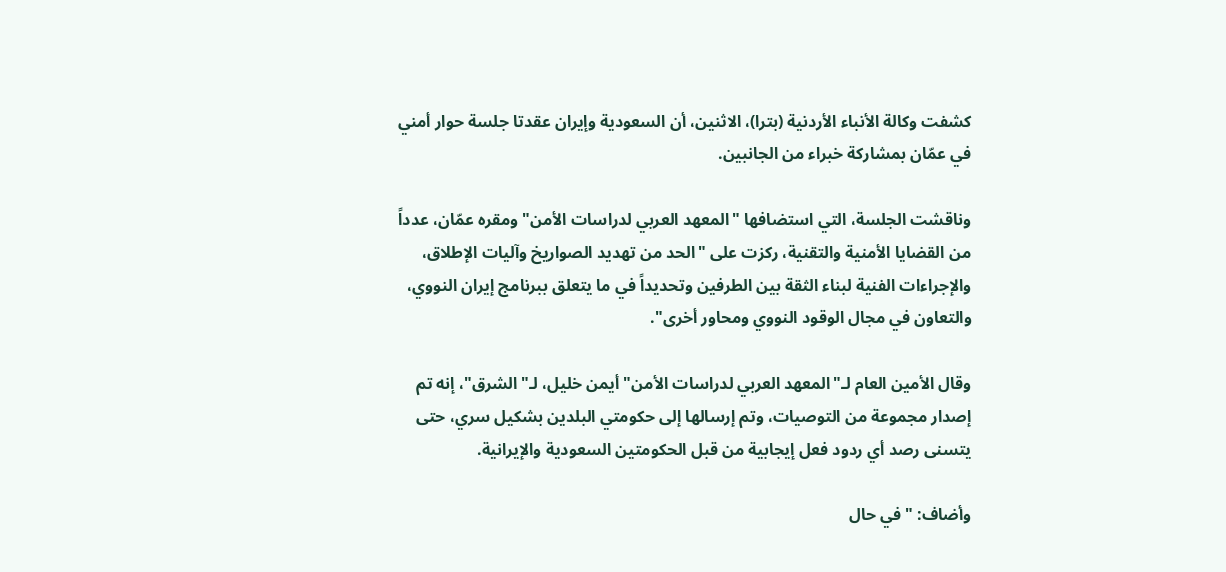كشفت وكالة الأنباء الأردنية (بترا)، الاثنين، أن السعودية وإيران عقدتا جلسة حوار أمني في عمّان بمشاركة خبراء من الجانبين.

وناقشت الجلسة، التي استضافها "المعهد العربي لدراسات الأمن" ومقره عمّان، عدداً من القضايا الأمنية والتقنية، ركزت على "الحد من تهديد الصواريخ وآليات الإطلاق، والإجراءات الفنية لبناء الثقة بين الطرفين وتحديداً في ما يتعلق ببرنامج إيران النووي، والتعاون في مجال الوقود النووي ومحاور أخرى".

وقال الأمين العام لـ"المعهد العربي لدراسات الأمن" أيمن خليل، لـ"الشرق"، إنه تم إصدار مجموعة من التوصيات، وتم إرسالها إلى حكومتي البلدين بشكيل سري، حتى يتسنى رصد أي ردود فعل إيجابية من قبل الحكومتين السعودية والإيرانية.

وأضاف: "في حال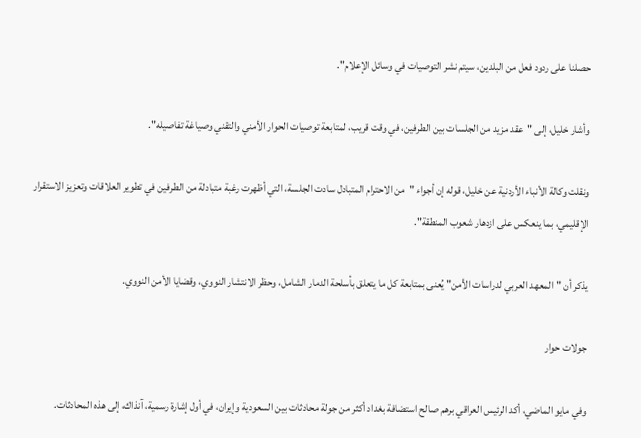حصلنا على ردود فعل من البلدين، سيتم نشر التوصيات في وسائل الإعلام".

وأشار خليل، إلى "عقد مزيد من الجلسات بين الطرفين، في وقت قريب، لمتابعة توصيات الحوار الأمني والتقني وصياغة تفاصيله".

ونقلت وكالة الأنباء الأردنية عن خليل، قوله إن أجواء "من الاحترام المتبادل سادت الجلسة، التي أظهرت رغبة متبادلة من الطرفين في تطوير العلاقات وتعزيز الاستقرار الإقليمي، بما ينعكس على ازدهار شعوب المنطقة".

يذكر أن "المعهد العربي لدراسات الأمن" يُعنى بمتابعة كل ما يتعلق بأسلحة الدمار الشامل، وحظر الانتشار النووي، وقضايا الأمن النووي.

جولات حوار

وفي مايو الماضي، أكد الرئيس العراقي برهم صالح استضافة بغداد أكثر من جولة محادثات بين السعودية وإيران، في أول إشارة رسمية، آنذاك، إلى هذه المحادثات.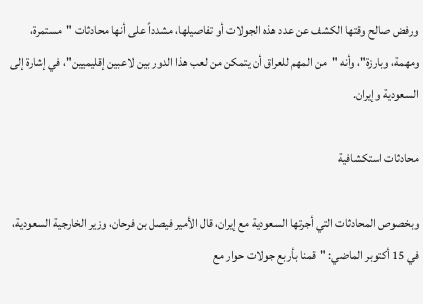ورفض صالح وقتها الكشف عن عدد هذه الجولات أو تفاصيلها، مشدداً على أنها محادثات "مستمرة، ومهمة، وبارزة"، وأنه "من المهم للعراق أن يتمكن من لعب هذا الدور بين لاعبين إقليميين"، في إشارة إلى السعودية وإيران.

محادثات استكشافية

وبخصوص المحادثات التي أجرتها السعودية مع إيران، قال الأمير فيصل بن فرحان، وزير الخارجية السعودية، في 15 أكتوبر الماضي: "قمنا بأربع جولات حوار مع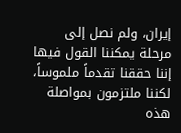إيران، ولم نصل إلى مرحلة يمكننا القول فيها إننا حققنا تقدماً ملموساً، لكننا ملتزمون بمواصلة هذه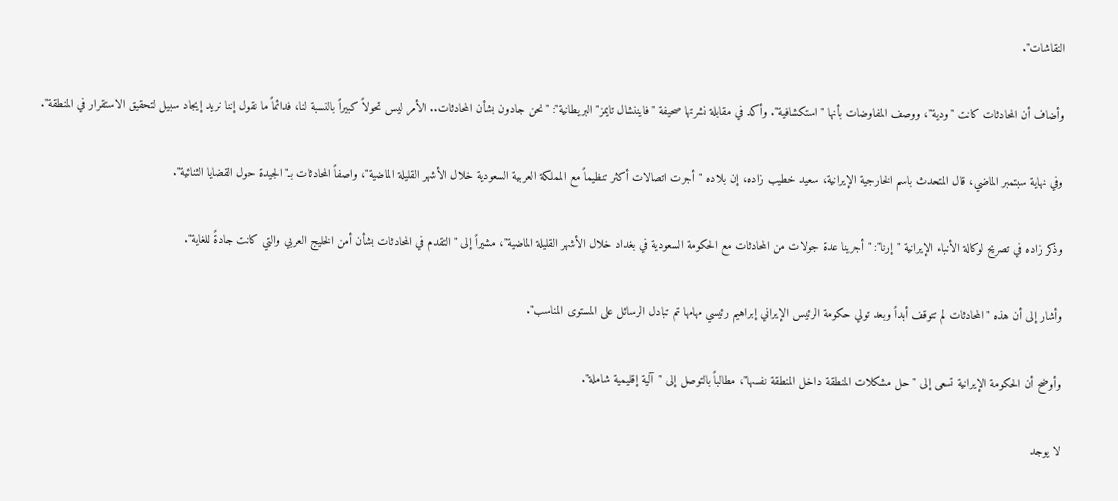النقاشات".

وأضاف أن المحادثات كانت "ودية"، ووصف المفاوضات بأنها "استكشافية". وأكد في مقابلة نشرتها صحيفة "فايننشال تايمز" البريطانية": "نحن جادون بشأن المحادثات.. الأمر ليس تحولاً كبيراً بالنسبة لنا، فدائماً ما نقول إننا نريد إيجاد سبيل لتحقيق الاستقرار في المنطقة".

وفي نهاية سبتمبر الماضي، قال المتحدث باسم الخارجية الإيرانية، سعيد خطيب زاده، إن بلاده "أجرت اتصالات أكثر تنظيماً مع المملكة العربية السعودية خلال الأشهر القليلة الماضية"، واصفاً المحادثات بـ"الجيدة حول القضايا الثنائية".

وذكر زاده في تصريح لوكالة الأنباء الإيرانية "إرنا": "أجرينا عدة جولات من المحادثات مع الحكومة السعودية في بغداد خلال الأشهر القليلة الماضية"، مشيراً إلى "التقدم في المحادثات بشأن أمن الخليج العربي والتي كانت جادةً للغاية".

وأشار إلى أن هذه "المحادثات لم تتوقف أبداً وبعد تولي حكومة الرئيس الإيراني إبراهيم رئيسي مهامها تم تبادل الرسائل على المستوى المناسب".

وأوضح أن الحكومة الإيرانية تسعى إلى "حل مشكلات المنطقة داخل المنطقة نفسها"، مطالباً بالتوصل إلى "آلية إقليمية شاملة".

لا يوجد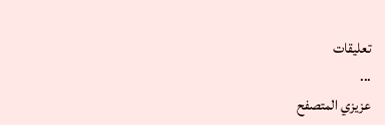تعليقات
...
عزيزي المتصفح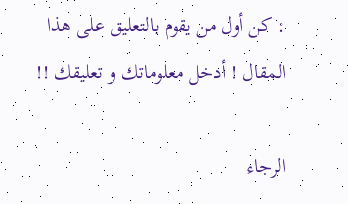: كن أول من يقوم بالتعليق على هذا المقال ! أدخل معلوماتك و تعليقك !!

الرجاء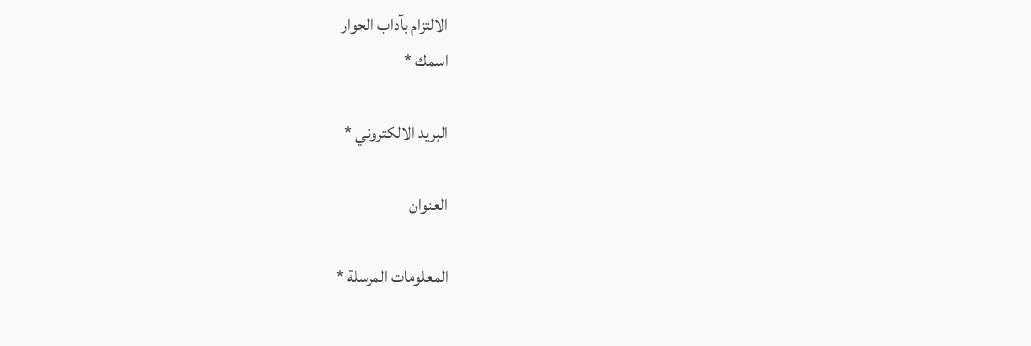الالتزام بآداب الحوار
اسمك *

البريد الالكتروني *

العنوان

المعلومات المرسلة *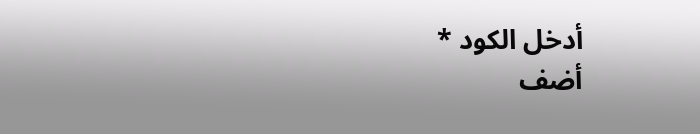أدخل الكود *
أضف